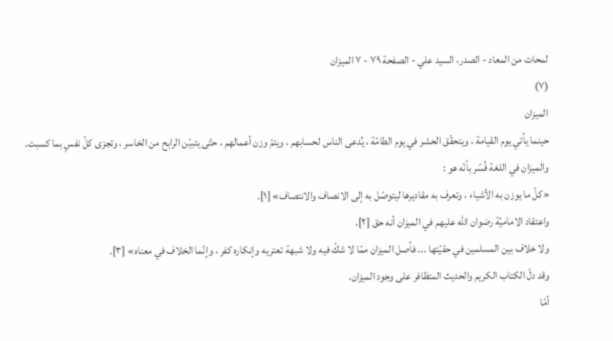لمحات من المعاد - الصدر، السيد علي - الصفحة ٧٩ - ٧ الميزان
(٧)
الميزان
حينما يأتي يوم القيامة ، ويتحقّق الحشر في يوم الطامّة ، يُدعى الناس لحسابهم ، ويتمّ وزن أعمالهم ، حتّى يتبيّن الرابح من الخاسر ، وتجزى كلّ نفسٍ بما كسبت.
والميزان في اللغة فُسّر بأنّه هو :
«كلّ ما يوزن به الأشياء ، وتعرف به مقاديرها ليتوصّل به إلى الانصاف والانتصاف» [١].
واعتقاد الاماميّة رضوان الله عليهم في الميزان أنه حق [٢].
ولا خلاف بين المسلمين في حقيّتها ... فأصل الميزان ممّا لا شكّ فيه ولا شبهة تعتريه وإنكاره كفر ، وإنّما الخلاف في معناه» [٣].
وقد دلّ الكتاب الكريم والحديث المتظافر على وجود الميزان.
أمّا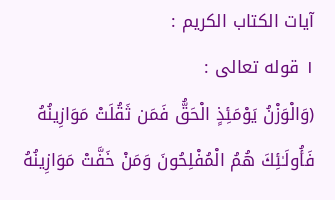آيات الكتاب الكريم :
١ قوله تعالى :
(وَالْوَزْنُ يَوْمَئِذٍ الْحَقُّ فَمَن ثَقُلَتْ مَوَازِينُهُ فَأُولَـٰئِكَ هُمُ الْمُفْلِحُونَ وَمَنْ خَفَّتْ مَوَازِينُهُ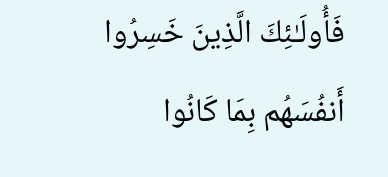فَأُولَـٰئِكَ الَّذِينَ خَسِرُوا أَنفُسَهُم بِمَا كَانُوا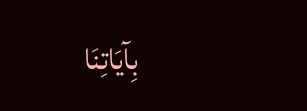بِآيَاتِنَا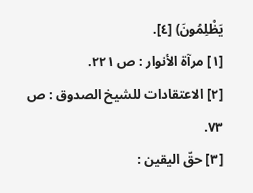يَظْلِمُونَ) [٤].
[١] مرآة الأنوار : ص ٢٢١.
[٢] الاعتقادات للشيخ الصدوق : ص ٧٣.
[٣] حقّ اليقين :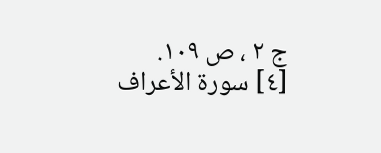ج ٢ ، ص ١٠٩.
[٤] سورة الأعراف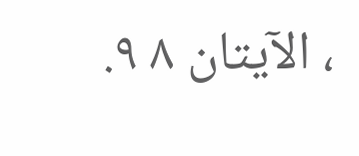، الآيتان ٨ ٩.